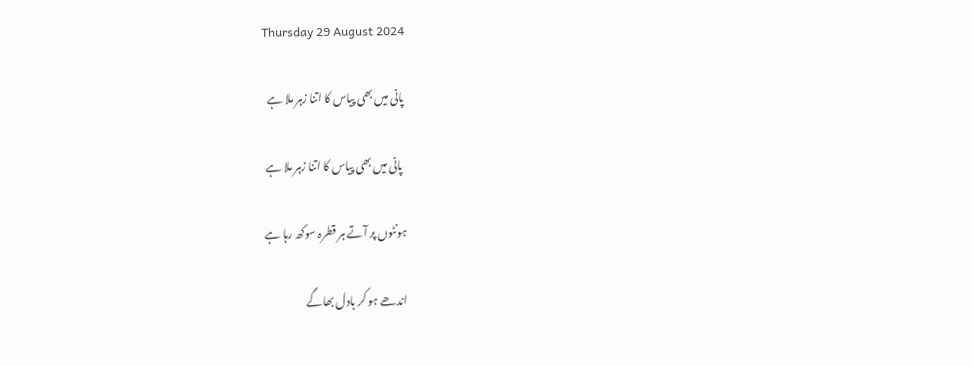Thursday 29 August 2024

پانی میں بھی پیاس کا اتنا زہر ملا ہے

 پانی میں بھی پیاس کا اتنا زہر ملا ہے

ہونٹوں پر آتے ہر قطرہ سوکھ رہا ہے

اندھے ہو کر بادل بھاگے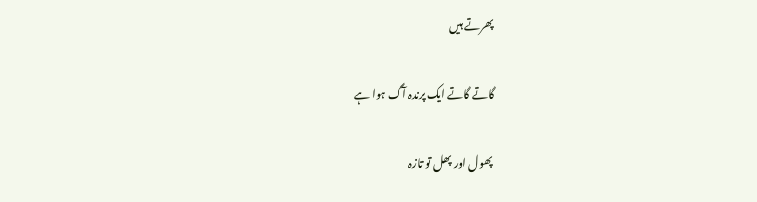پھرتے ہیں

گاتے گاتے ایک پرندہ آگ ہوا ہے

پھول اور پھل تو تازہ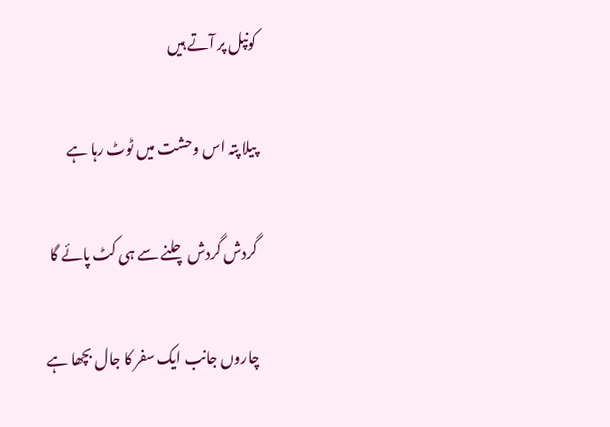کونپل پر آتے ہیں

پیلا پتہ اس وحشت میں ٹوٹ رہا ہے

گردش گردش چلنے سے ہی کٹ پائے گا

چاروں جانب ایک سفر کا جال بچھا ہے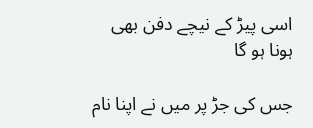اسی پیڑ کے نیچے دفن بھی ہونا ہو گا

جس کی جڑ پر میں نے اپنا نام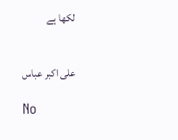لکھا ہے


علی اکبر عباس

No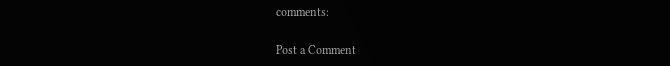comments:

Post a Comment